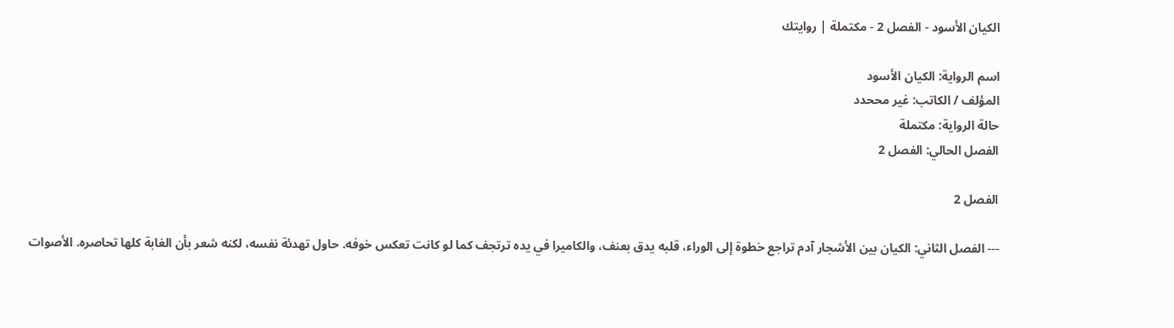الكيان الأسود - الفصل 2 - مكتملة | روايتك

اسم الرواية: الكيان الأسود
المؤلف / الكاتب: غير مححدد
حالة الرواية: مكتملة
الفصل الحالي: الفصل 2

الفصل 2

--- الفصل الثاني: الكيان بين الأشجار آدم تراجع خطوة إلى الوراء، قلبه يدق بعنف، والكاميرا في يده ترتجف كما لو كانت تعكس خوفه. حاول تهدئة نفسه، لكنه شعر بأن الغابة كلها تحاصره. الأصوات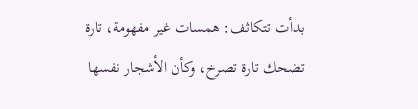بدأت تتكاثف: همسات غير مفهومة، تارة تضحك تارة تصرخ، وكأن الأشجار نفسها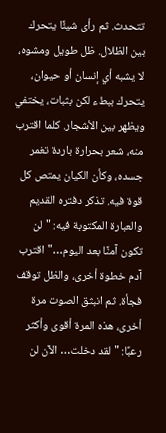تتحدث. ثم رأى شيئًا يتحرك بين الظلال. ظل طويل ومشوه، لا يشبه أي إنسان أو حيوان، يتحرك ببطء لكن بثبات، يختفي ويظهر بين الأشجار. كلما اقترب منه، شعر بحرارة باردة تغمر جسده، وكأن الكيان يمتص كل قوة فيه. تذكر دفتره القديم والعبارة المكتوبة فيه: "لن تكون آمنًا بعد اليوم…" اقترب آدم خطوة أخرى، والظل توقف فجأة. ثم انبثق الصوت مرة أخرى، هذه المرة أقوى وأكثر رعبًا: "لقد دخلت… الآن لن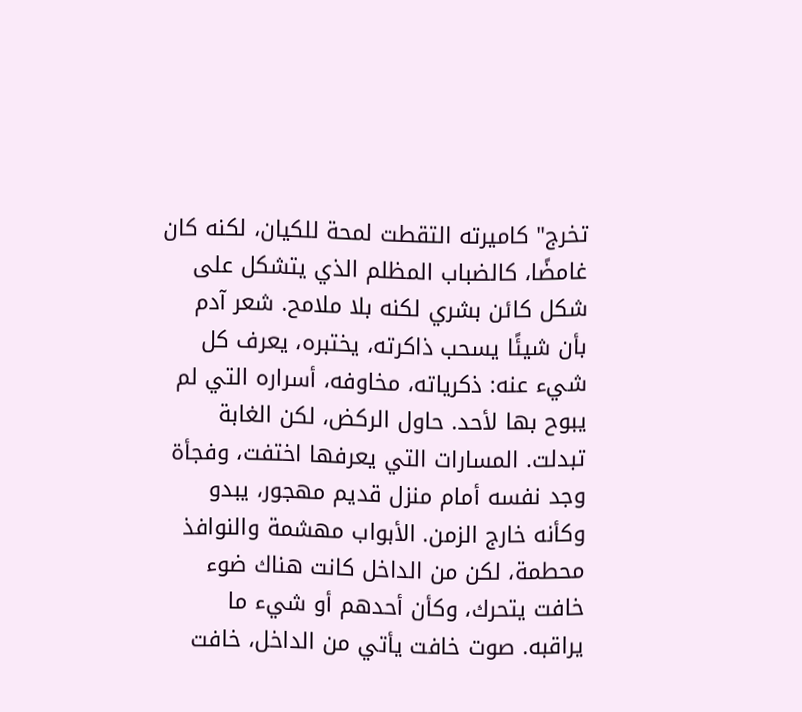تخرج" كاميرته التقطت لمحة للكيان، لكنه كان غامضًا، كالضباب المظلم الذي يتشكل على شكل كائن بشري لكنه بلا ملامح. شعر آدم بأن شيئًا يسحب ذاكرته، يختبره، يعرف كل شيء عنه: ذكرياته، مخاوفه، أسراره التي لم يبوح بها لأحد. حاول الركض، لكن الغابة تبدلت. المسارات التي يعرفها اختفت، وفجأة وجد نفسه أمام منزل قديم مهجور، يبدو وكأنه خارج الزمن. الأبواب مهشمة والنوافذ محطمة، لكن من الداخل كانت هناك ضوء خافت يتحرك، وكأن أحدهم أو شيء ما يراقبه. صوت خافت يأتي من الداخل، خافت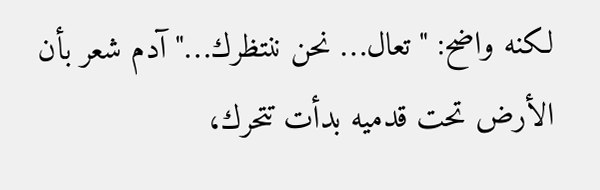لكنه واضح: "تعال… نحن ننتظرك…" آدم شعر بأن الأرض تحت قدميه بدأت تتحرك،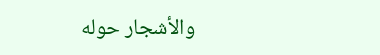والأشجار حوله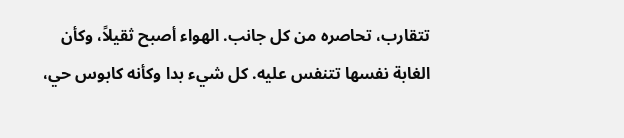تتقارب، تحاصره من كل جانب. الهواء أصبح ثقيلاً، وكأن الغابة نفسها تتنفس عليه. كل شيء بدا وكأنه كابوس حي،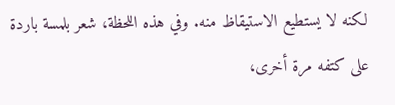لكنه لا يستطيع الاستيقاظ منه. وفي هذه اللحظة، شعر بلمسة باردة على كتفه مرة أخرى،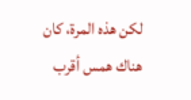لكن هذه المرة، كان هناك همس أقرب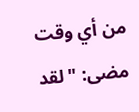من أي وقت مضى: "لقد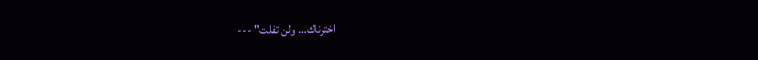اخترناك… ولن تفلت" ---